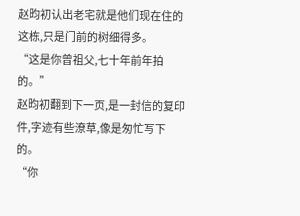赵昀初认出老宅就是他们现在住的这栋,只是门前的树细得多。
“这是你曾祖父,七十年前年拍的。”
赵昀初翻到下一页,是一封信的复印件,字迹有些潦草,像是匆忙写下的。
“你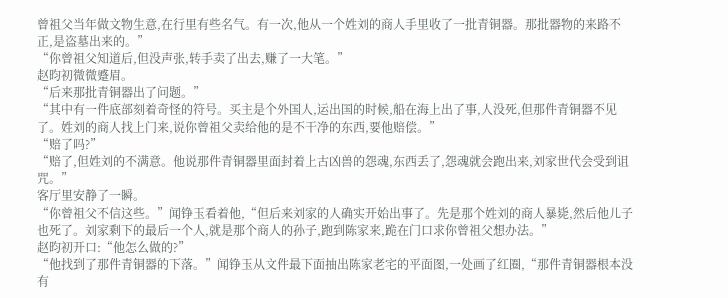曾祖父当年做文物生意,在行里有些名气。有一次,他从一个姓刘的商人手里收了一批青铜器。那批器物的来路不正,是盗墓出来的。”
“你曾祖父知道后,但没声张,转手卖了出去,赚了一大笔。”
赵昀初微微蹙眉。
“后来那批青铜器出了问题。”
“其中有一件底部刻着奇怪的符号。买主是个外国人,运出国的时候,船在海上出了事,人没死,但那件青铜器不见了。姓刘的商人找上门来,说你曾祖父卖给他的是不干净的东西,要他赔偿。”
“赔了吗?”
“赔了,但姓刘的不满意。他说那件青铜器里面封着上古凶兽的怨魂,东西丢了,怨魂就会跑出来,刘家世代会受到诅咒。”
客厅里安静了一瞬。
“你曾祖父不信这些。”闻铮玉看着他,“但后来刘家的人确实开始出事了。先是那个姓刘的商人暴毙,然后他儿子也死了。刘家剩下的最后一个人,就是那个商人的孙子,跑到陈家来,跪在门口求你曾祖父想办法。”
赵昀初开口:“他怎么做的?”
“他找到了那件青铜器的下落。”闻铮玉从文件最下面抽出陈家老宅的平面图,一处画了红圈,“那件青铜器根本没有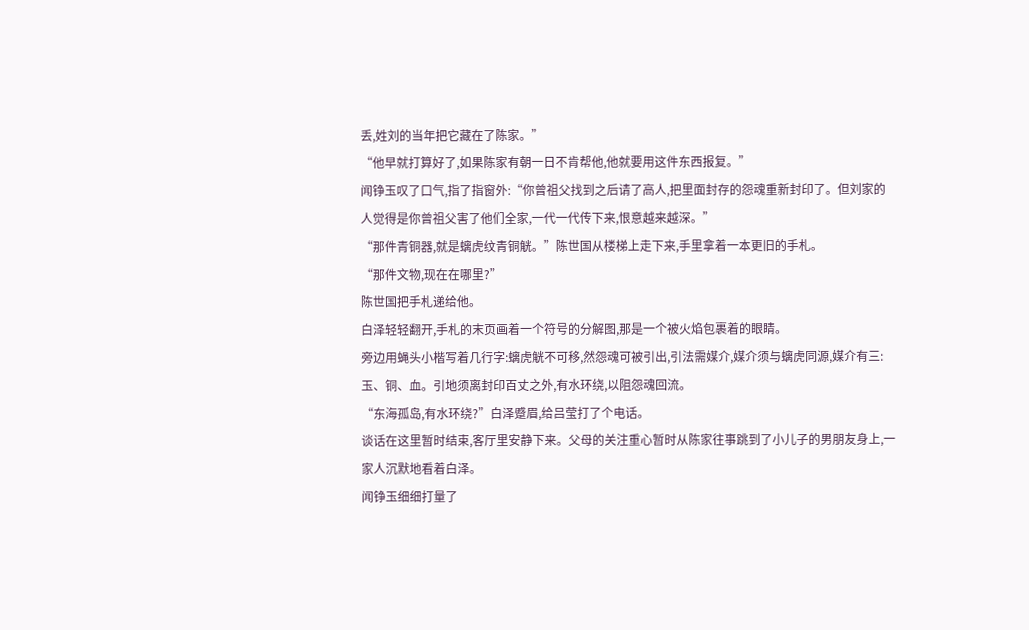丢,姓刘的当年把它藏在了陈家。”
“他早就打算好了,如果陈家有朝一日不肯帮他,他就要用这件东西报复。”
闻铮玉叹了口气,指了指窗外:“你曾祖父找到之后请了高人,把里面封存的怨魂重新封印了。但刘家的人觉得是你曾祖父害了他们全家,一代一代传下来,恨意越来越深。”
“那件青铜器,就是螭虎纹青铜觥。”陈世国从楼梯上走下来,手里拿着一本更旧的手札。
“那件文物,现在在哪里?”
陈世国把手札递给他。
白泽轻轻翻开,手札的末页画着一个符号的分解图,那是一个被火焰包裹着的眼睛。
旁边用蝇头小楷写着几行字:螭虎觥不可移,然怨魂可被引出,引法需媒介,媒介须与螭虎同源,媒介有三:玉、铜、血。引地须离封印百丈之外,有水环绕,以阻怨魂回流。
“东海孤岛,有水环绕?”白泽蹙眉,给吕莹打了个电话。
谈话在这里暂时结束,客厅里安静下来。父母的关注重心暂时从陈家往事跳到了小儿子的男朋友身上,一家人沉默地看着白泽。
闻铮玉细细打量了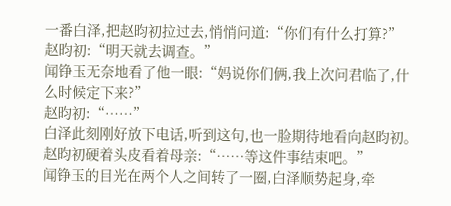一番白泽,把赵昀初拉过去,悄悄问道:“你们有什么打算?”
赵昀初:“明天就去调查。”
闻铮玉无奈地看了他一眼:“妈说你们俩,我上次问君临了,什么时候定下来?”
赵昀初:“……”
白泽此刻刚好放下电话,听到这句,也一脸期待地看向赵昀初。
赵昀初硬着头皮看着母亲:“……等这件事结束吧。”
闻铮玉的目光在两个人之间转了一圈,白泽顺势起身,牵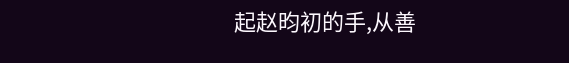起赵昀初的手,从善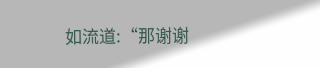如流道:“那谢谢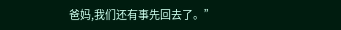爸妈,我们还有事先回去了。”